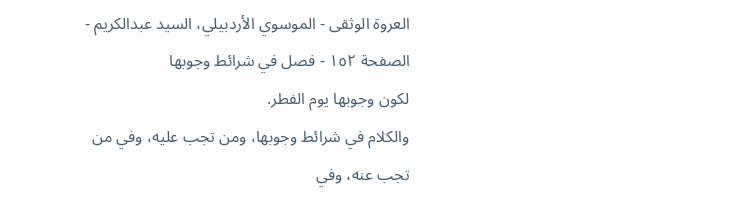العروة الوثقى - الموسوي الأردبيلي، السيد عبدالكريم - الصفحة ١٥٢ - فصل في شرائط وجوبها
لكون وجوبها يوم الفطر.
والكلام في شرائط وجوبها، ومن تجب عليه، وفي من تجب عنه، وفي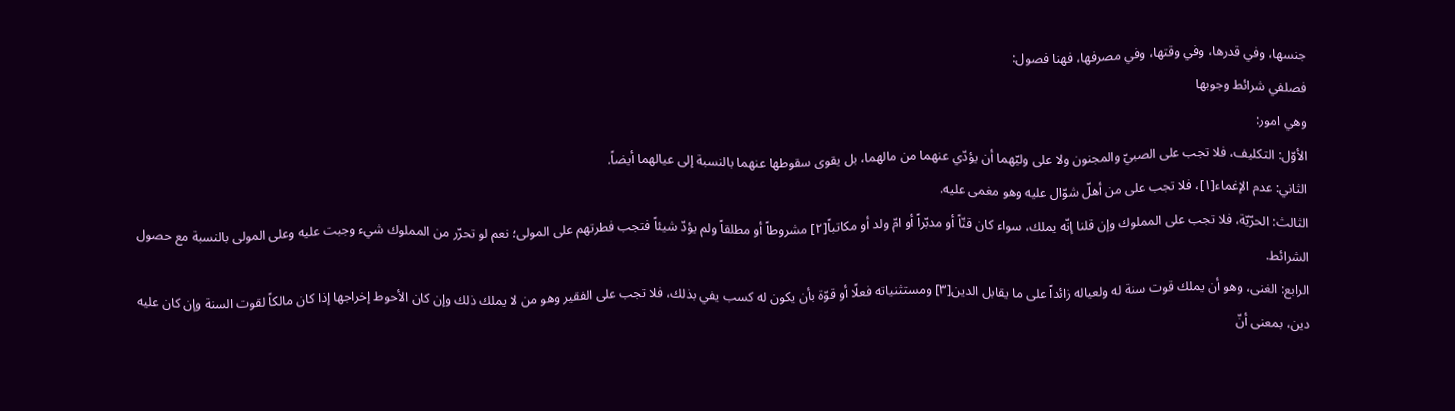جنسها، وفي قدرها، وفي وقتها، وفي مصرفها، فهنا فصول:
فصلفي شرائط وجوبها
وهي امور:
الأوّل: التكليف، فلا تجب على الصبيّ والمجنون ولا على وليّهما أن يؤدّي عنهما من مالهما، بل يقوى سقوطها عنهما بالنسبة إلى عيالهما أيضاً.
الثاني: عدم الإغماء[١]، فلا تجب على من أهلّ شوّال عليه وهو مغمى عليه.
الثالث: الحرّيّة، فلا تجب على المملوك وإن قلنا إنّه يملك، سواء كان قنّاً أو مدبّراً أو امّ ولد أو مكاتباً[٢] مشروطاً أو مطلقاً ولم يؤدّ شيئاً فتجب فطرتهم على المولى؛ نعم لو تحرّر من المملوك شيء وجبت عليه وعلى المولى بالنسبة مع حصول الشرائط.
الرابع: الغنى، وهو أن يملك قوت سنة له ولعياله زائداً على ما يقابل الدين[٣] ومستثنياته فعلًا أو قوّة بأن يكون له كسب يفي بذلك، فلا تجب على الفقير وهو من لا يملك ذلك وإن كان الأحوط إخراجها إذا كان مالكاً لقوت السنة وإن كان عليه دين، بمعنى أنّ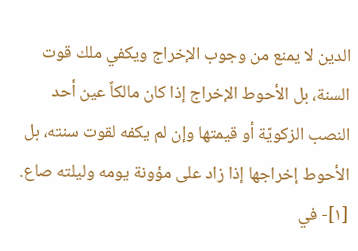الدين لا يمنع من وجوب الإخراج ويكفي ملك قوت السنة، بل الأحوط الإخراج إذا كان مالكاً عين أحد النصب الزكويّة أو قيمتها وإن لم يكفه لقوت سنته، بل الأحوط إخراجها إذا زاد على مؤونة يومه وليلته صاع.
[١]- في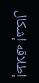إطلاقه إشكال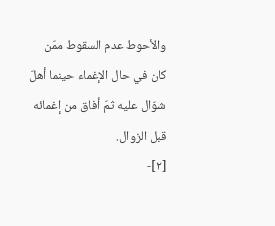والأحوط عدم السقوط ممّن كان في حال الإغماء حينما أهلّ شوّال عليه ثمّ أفاق من إغمائه قبل الزوال.
[٢]-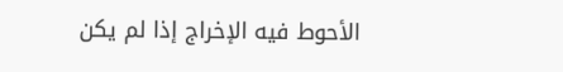الأحوط فيه الإخراج إذا لم يكن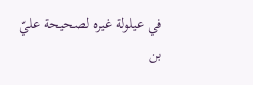في عيلولة غيره لصحيحة عليّ بن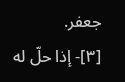جعفر.
[٣]- إذا حلّ له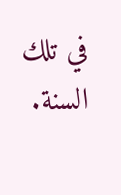في تلك السنة.